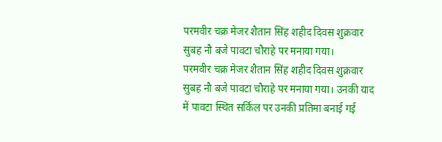परमवीर चक्र मेजर शैतान सिंह शहीद दिवस शुक्रवार सुबह नौ बजे पावटा चौराहे पर मनाया गया।
परमवीर चक्र मेजर शैतान सिंह शहीद दिवस शुक्रवार सुबह नौ बजे पावटा चौराहे पर मनाया गया। उनकी याद में पावटा स्थित सर्किल पर उनकी प्रतिमा बनाई गई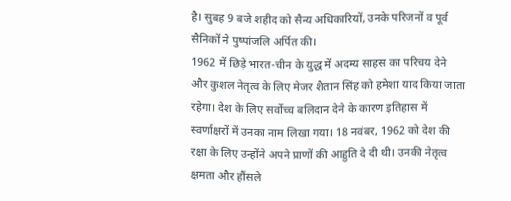है। सुबह 9 बजे शहीद को सैन्य अधिकारियों, उनके परिजनों व पूर्व सैनिकों ने पुष्पांजलि अर्पित की।
1962 में छिड़े भारत-चीन के युद्ध में अदम्य साहस का परिचय देने और कुशल नेतृत्व के लिए मेजर शैतान सिंह को हमेशा याद किया जाता रहेगा। देश के लिए सर्वोच्च बलिदान देने के कारण इतिहास में स्वर्णाक्षरों में उनका नाम लिखा गया। 18 नवंबर, 1962 को देश की रक्षा के लिए उन्होंने अपने प्राणों की आहुति दे दी थी। उनकी नेतृत्व क्षमता और हौंसले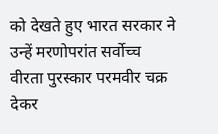को देखते हुए भारत सरकार ने उन्हें मरणोपरांत सर्वोच्च वीरता पुरस्कार परमवीर चक्र देकर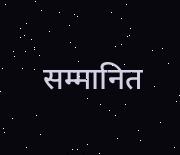सम्मानित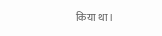किया था।